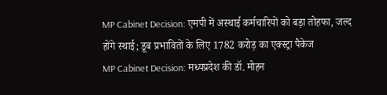MP Cabinet Decision: एमपी में अस्थाई कर्मचारियों को बड़ा तोहफा, जल्द होंगे स्थाई; डूब प्रभावितों के लिए 1782 करोड़ का एक्स्ट्रा पैकेज
MP Cabinet Decision: मध्यप्रदेश की डॉ. मोहन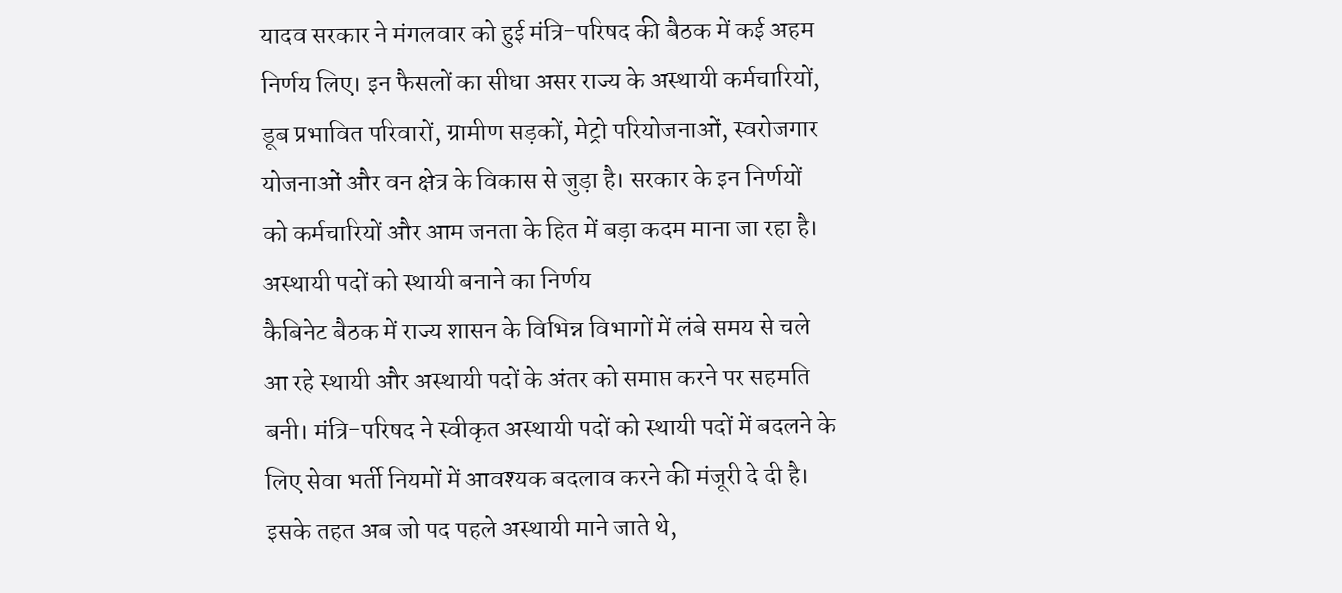यादव सरकार ने मंगलवार को हुई मंत्रि-परिषद की बैठक में कई अहम निर्णय लिए। इन फैसलों का सीधा असर राज्य के अस्थायी कर्मचारियों, डूब प्रभावित परिवारों, ग्रामीण सड़कों, मेट्रो परियोजनाओं, स्वरोजगार योजनाओं और वन क्षेत्र के विकास से जुड़ा है। सरकार के इन निर्णयों को कर्मचारियों और आम जनता के हित में बड़ा कदम माना जा रहा है।
अस्थायी पदों को स्थायी बनाने का निर्णय
कैबिनेट बैठक में राज्य शासन के विभिन्न विभागों में लंबे समय से चले आ रहे स्थायी और अस्थायी पदों के अंतर को समाप्त करने पर सहमति बनी। मंत्रि-परिषद ने स्वीकृत अस्थायी पदों को स्थायी पदों में बदलने के लिए सेवा भर्ती नियमों में आवश्यक बदलाव करने की मंजूरी दे दी है। इसके तहत अब जो पद पहले अस्थायी माने जाते थे,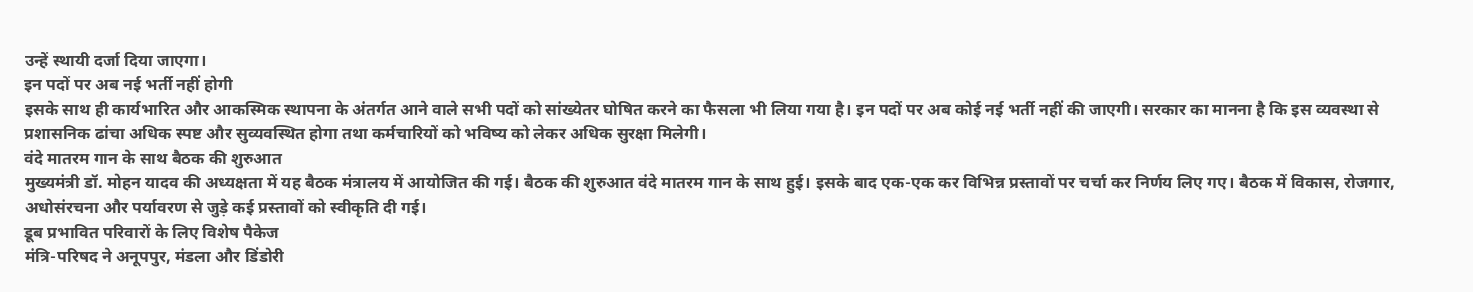उन्हें स्थायी दर्जा दिया जाएगा।
इन पदों पर अब नई भर्ती नहीं होगी
इसके साथ ही कार्यभारित और आकस्मिक स्थापना के अंतर्गत आने वाले सभी पदों को सांख्येतर घोषित करने का फैसला भी लिया गया है। इन पदों पर अब कोई नई भर्ती नहीं की जाएगी। सरकार का मानना है कि इस व्यवस्था से प्रशासनिक ढांचा अधिक स्पष्ट और सुव्यवस्थित होगा तथा कर्मचारियों को भविष्य को लेकर अधिक सुरक्षा मिलेगी।
वंदे मातरम गान के साथ बैठक की शुरुआत
मुख्यमंत्री डॉ. मोहन यादव की अध्यक्षता में यह बैठक मंत्रालय में आयोजित की गई। बैठक की शुरुआत वंदे मातरम गान के साथ हुई। इसके बाद एक-एक कर विभिन्न प्रस्तावों पर चर्चा कर निर्णय लिए गए। बैठक में विकास, रोजगार, अधोसंरचना और पर्यावरण से जुड़े कई प्रस्तावों को स्वीकृति दी गई।
डूब प्रभावित परिवारों के लिए विशेष पैकेज
मंत्रि-परिषद ने अनूपपुर, मंडला और डिंडोरी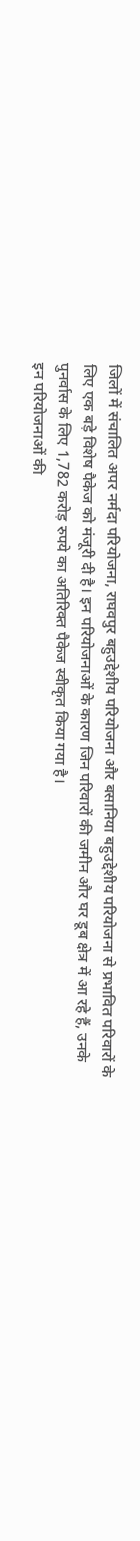जिलों में संचालित अपर नर्मदा परियोजना, राघवपुर बहुउद्देशीय परियोजना और बसानिया बहुउद्देशीय परियोजना से प्रभावित परिवारों के लिए एक बड़े विशेष पैकेज को मंजूरी दी है। इन परियोजनाओं के कारण जिन परिवारों की जमीन और घर डूब क्षेत्र में आ रहे हैं, उनके पुनर्वास के लिए 1,782 करोड़ रुपये का अतिरिक्त पैकेज स्वीकृत किया गया है।
इन परियोजनाओं की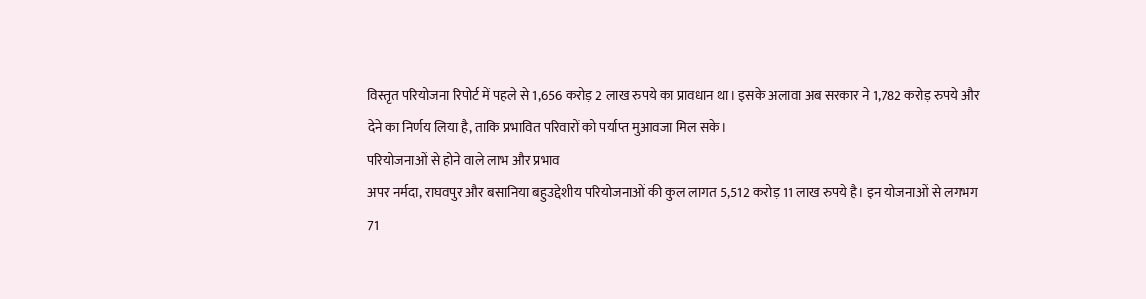विस्तृत परियोजना रिपोर्ट में पहले से 1,656 करोड़ 2 लाख रुपये का प्रावधान था। इसके अलावा अब सरकार ने 1,782 करोड़ रुपये और देने का निर्णय लिया है, ताकि प्रभावित परिवारों को पर्याप्त मुआवजा मिल सके।
परियोजनाओं से होने वाले लाभ और प्रभाव
अपर नर्मदा, राघवपुर और बसानिया बहुउद्देशीय परियोजनाओं की कुल लागत 5,512 करोड़ 11 लाख रुपये है। इन योजनाओं से लगभग 71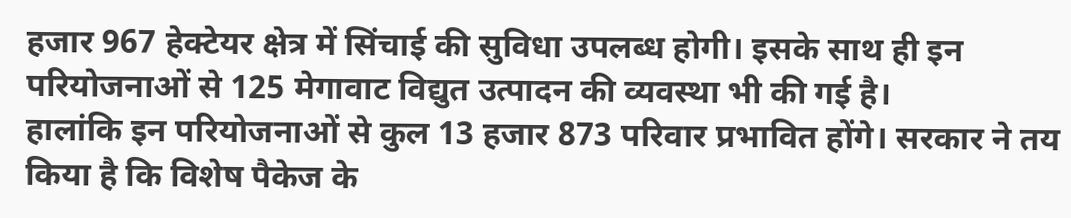हजार 967 हेक्टेयर क्षेत्र में सिंचाई की सुविधा उपलब्ध होगी। इसके साथ ही इन परियोजनाओं से 125 मेगावाट विद्युत उत्पादन की व्यवस्था भी की गई है।
हालांकि इन परियोजनाओं से कुल 13 हजार 873 परिवार प्रभावित होंगे। सरकार ने तय किया है कि विशेष पैकेज के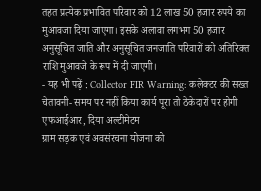तहत प्रत्येक प्रभावित परिवार को 12 लाख 50 हजार रुपये का मुआवजा दिया जाएगा। इसके अलावा लगभग 50 हजार अनुसूचित जाति और अनुसूचित जनजाति परिवारों को अतिरिक्त राशि मुआवजे के रूप में दी जाएगी।
- यह भी पढ़ें : Collector FIR Warning: कलेक्टर की सख्त चेतावनी- समय पर नहीं किया कार्य पूरा तो ठेकेदारों पर होगी एफआईआर, दिया अल्टीमेटम
ग्राम सड़क एवं अवसंरचना योजना को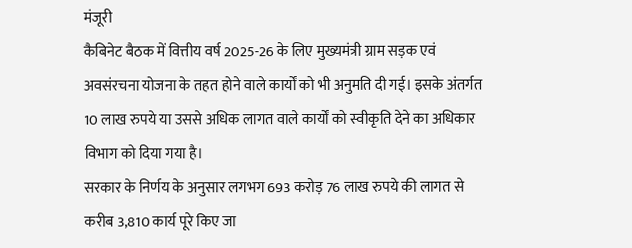मंजूरी
कैबिनेट बैठक में वित्तीय वर्ष 2025-26 के लिए मुख्यमंत्री ग्राम सड़क एवं अवसंरचना योजना के तहत होने वाले कार्यों को भी अनुमति दी गई। इसके अंतर्गत 10 लाख रुपये या उससे अधिक लागत वाले कार्यों को स्वीकृति देने का अधिकार विभाग को दिया गया है।
सरकार के निर्णय के अनुसार लगभग 693 करोड़ 76 लाख रुपये की लागत से करीब 3,810 कार्य पूरे किए जा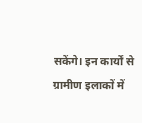सकेंगे। इन कार्यों से ग्रामीण इलाकों में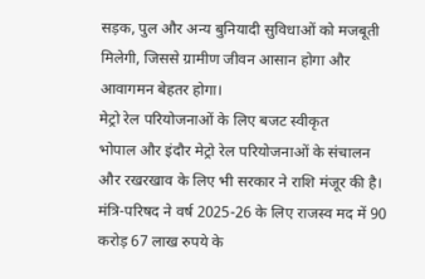सड़क, पुल और अन्य बुनियादी सुविधाओं को मजबूती मिलेगी, जिससे ग्रामीण जीवन आसान होगा और आवागमन बेहतर होगा।
मेट्रो रेल परियोजनाओं के लिए बजट स्वीकृत
भोपाल और इंदौर मेट्रो रेल परियोजनाओं के संचालन और रखरखाव के लिए भी सरकार ने राशि मंजूर की है। मंत्रि-परिषद ने वर्ष 2025-26 के लिए राजस्व मद में 90 करोड़ 67 लाख रुपये के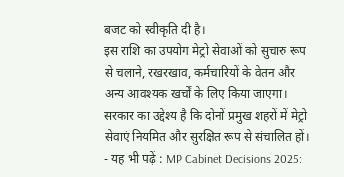बजट को स्वीकृति दी है।
इस राशि का उपयोग मेट्रो सेवाओं को सुचारु रूप से चलाने, रखरखाव, कर्मचारियों के वेतन और अन्य आवश्यक खर्चों के लिए किया जाएगा। सरकार का उद्देश्य है कि दोनों प्रमुख शहरों में मेट्रो सेवाएं नियमित और सुरक्षित रूप से संचालित हों।
- यह भी पढ़ें : MP Cabinet Decisions 2025: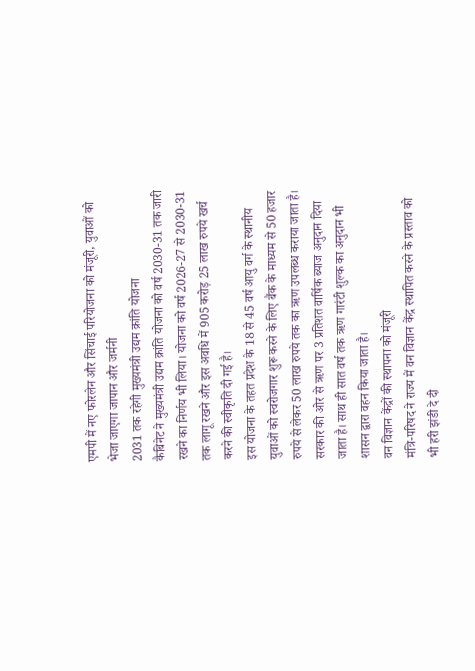एमपी में नए फोरलेन और सिंचाई परियोजना को मंजूरी, युवाओं को भेजा जाएगा जापान और जर्मनी
2031 तक रहेगी मुख्यमंत्री उद्यम क्रांति योजना
कैबिनेट ने मुख्यमंत्री उद्यम क्रांति योजना को वर्ष 2030-31 तक जारी रखने का निर्णय भी लिया। योजना को वर्ष 2026-27 से 2030-31 तक लागू रखने और इस अवधि में 905 करोड़ 25 लाख रुपये खर्च करने की स्वीकृति दी गई है।
इस योजना के तहत प्रदेश के 18 से 45 वर्ष आयु वर्ग के स्थानीय युवाओं को स्वरोजगार शुरू करने के लिए बैंक के माध्यम से 50 हजार रुपये से लेकर 50 लाख रुपये तक का ऋण उपलब्ध कराया जाता है। सरकार की ओर से ऋण पर 3 प्रतिशत वार्षिक ब्याज अनुदान दिया जाता है। साथ ही सात वर्ष तक ऋण गारंटी शुल्क का अनुदान भी शासन द्वारा वहन किया जाता है।
वन विज्ञान केंद्रों की स्थापना को मंजूरी
मंत्रि-परिषद ने राज्य में वन विज्ञान केंद्र स्थापित करने के प्रस्ताव को भी हरी झंडी दे दी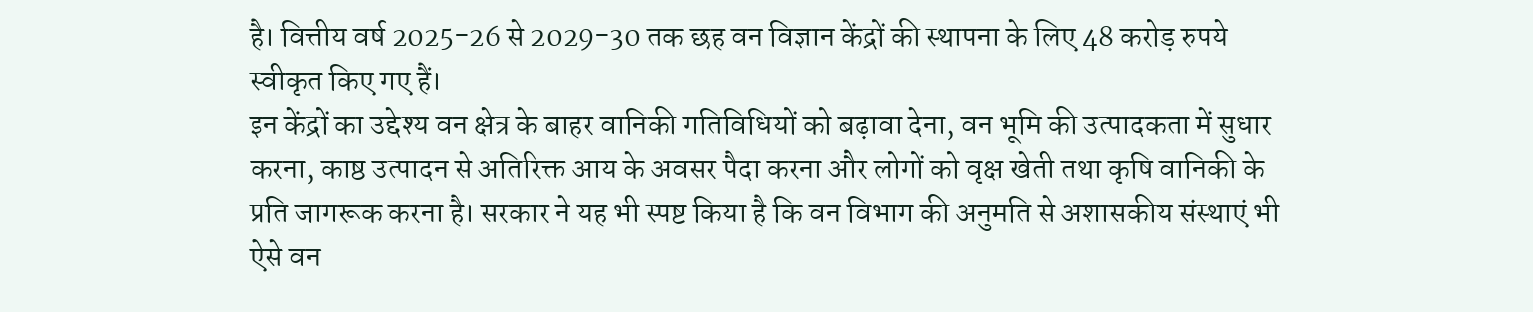है। वित्तीय वर्ष 2025-26 से 2029-30 तक छह वन विज्ञान केंद्रों की स्थापना के लिए 48 करोड़ रुपये स्वीकृत किए गए हैं।
इन केंद्रों का उद्देश्य वन क्षेत्र के बाहर वानिकी गतिविधियों को बढ़ावा देना, वन भूमि की उत्पादकता में सुधार करना, काष्ठ उत्पादन से अतिरिक्त आय के अवसर पैदा करना और लोगों को वृक्ष खेती तथा कृषि वानिकी के प्रति जागरूक करना है। सरकार ने यह भी स्पष्ट किया है कि वन विभाग की अनुमति से अशासकीय संस्थाएं भी ऐसे वन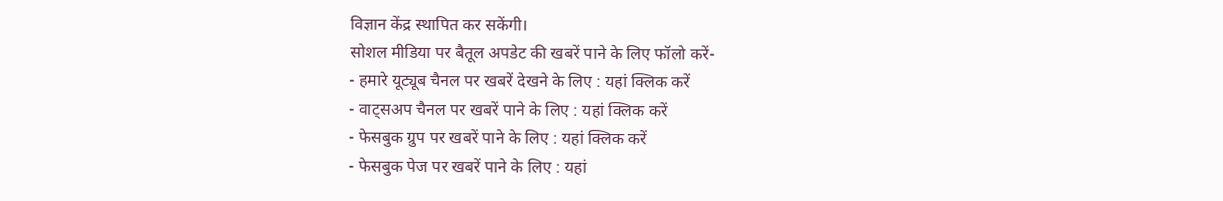विज्ञान केंद्र स्थापित कर सकेंगी।
सोशल मीडिया पर बैतूल अपडेट की खबरें पाने के लिए फॉलो करें-
- हमारे यूट्यूब चैनल पर खबरें देखने के लिए : यहां क्लिक करें
- वाट्सअप चैनल पर खबरें पाने के लिए : यहां क्लिक करें
- फेसबुक ग्रुप पर खबरें पाने के लिए : यहां क्लिक करें
- फेसबुक पेज पर खबरें पाने के लिए : यहां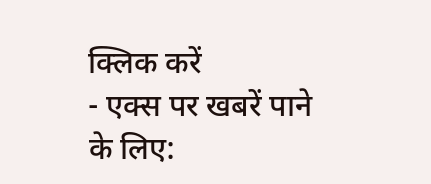क्लिक करें
- एक्स पर खबरें पाने के लिए: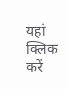यहां क्लिक करें